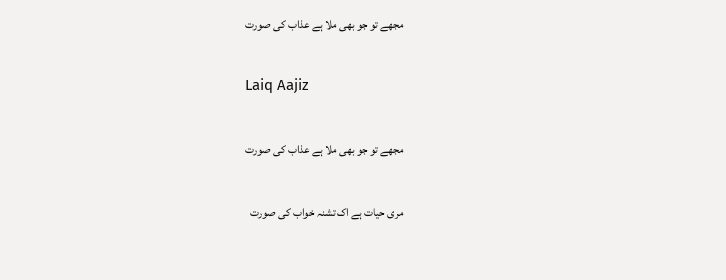مجھے تو جو بھی ملا ہے عذاب کی صورت

Laiq Aajiz

مجھے تو جو بھی ملا ہے عذاب کی صورت

مری حیات ہے اک تشنہ خواب کی صورت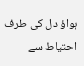ہواؤ دل کی طرف احتیاط سے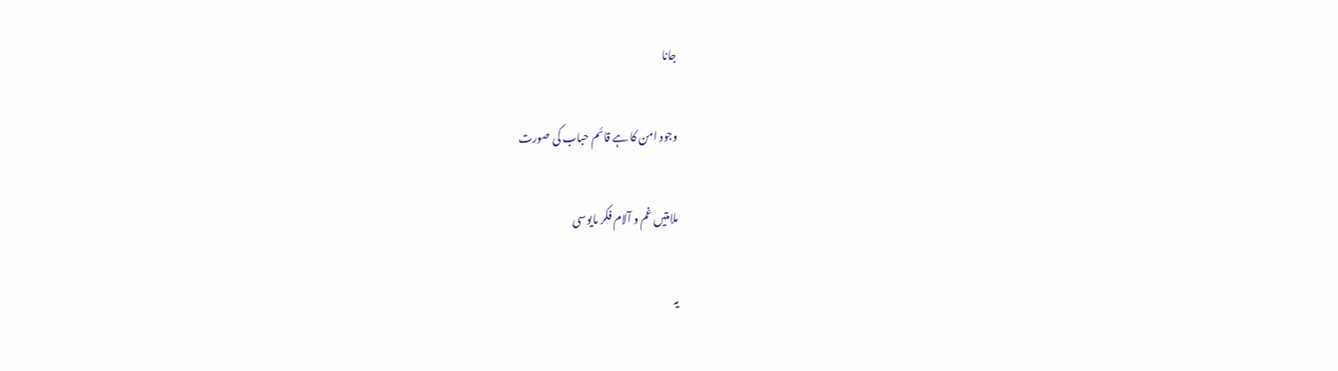جانا

وجود امن کا ہے قائم حباب کی صورت

ملامتیں غم و آلام فکر مایوسی

یہ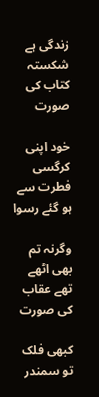زندگی ہے شکستہ کتاب کی صورت

خود اپنی کرگسی فطرت سے ہو گئے رسوا

وگرنہ تم بھی اٹھے تھے عقاب کی صورت

کبھی فلک تو سمندر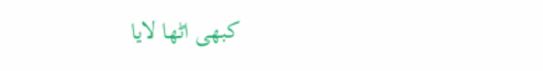کبھی اٹھا لایا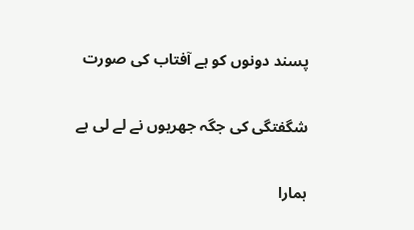پسند دونوں کو ہے آفتاب کی صورت

شگفتگی کی جگہ جھریوں نے لے لی ہے

ہمارا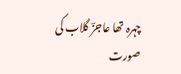چہرہ تھا عاجزؔ گلاب کی صورت